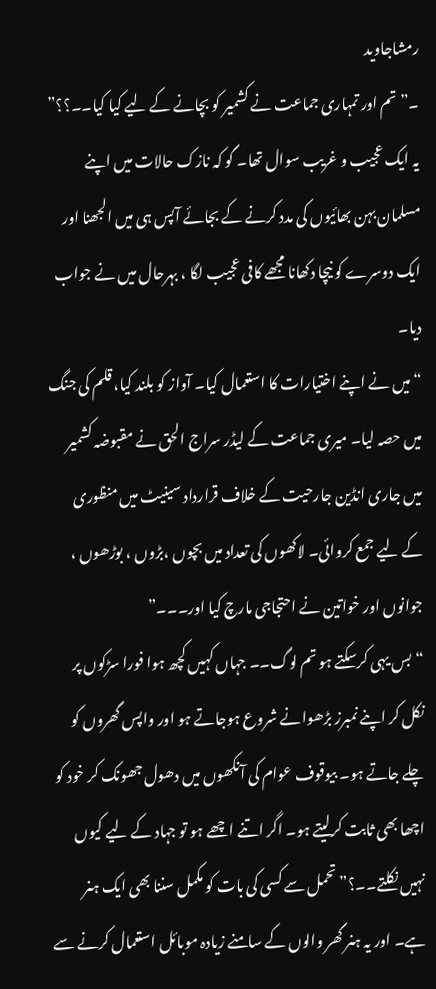رمشاجاوید
۔”تم اور تمہاری جماعت نے کشمیر کو بچانے کے لیے کیا کیا۔۔؟؟” یہ ایک عجیب و غریب سوال تھا۔ گو کہ نازک حالات میں اپنے مسلمان بہن بھائیوں کی مدد کرنے کے بجائے آپس ہی میں الجھنا اور ایک دوسرے کو نیچا دکھانا مجھے کافی عجیب لگا ، بہرحال میں نے جواب دیا۔
“میں نے اپنے اختیارات کا استعمال کیا۔ آواز کو بلند کیا، قلم کی جنگ میں حصہ لیا۔ میری جماعت کے لیڈر سراج الحق نے مقبوضہ کشمیر میں جاری انڈین جارحیت کے خلاف قرارداد سینیٹ میں منظوری کے لیے جمع کروائی۔ لاکھوں کی تعداد میں بچوں ،بڑوں ، بوڑھوں ، جوانوں اور خواتین نے احتجاجی مارچ کیا اور۔۔۔”
“بس یہی کرسکتے ہو تم لوگ۔۔ جہاں کہیں کچھ ہوا فورا سڑکوں پر نکل کر اپنے نمبرز بڑھوانے شروع ہوجاتے ہو اور واپس گھروں کو چلے جاتے ہو۔ بیوقوف عوام کی آنکھوں میں دھول جھونک کر خود کو اچھا بھی ثابت کرلیتے ہو۔ اگر اتنے اچھے ہو تو جہاد کے لیے کیوں نہیں نکلتے۔۔؟” تحمل سے کسی کی بات کو مکمل سننا بھی ایک ہنر ہے۔ اور یہ ہنر گھر والوں کے سامنے زیادہ موبائل استعمال کرنے سے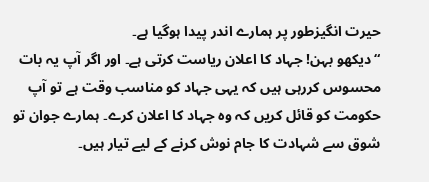حیرت انگیزطور پر ہمارے اندر پیدا ہوگیا ہے۔
“دیکھو بہن! جہاد کا اعلان ریاست کرتی ہے۔ اور اگر آپ یہ بات محسوس کررہی ہیں کہ یہی جہاد کو مناسب وقت ہے تو آپ حکومت کو قائل کریں کہ وہ جہاد کا اعلان کرے۔ ہمارے جوان تو شوق سے شہادت کا جام نوش کرنے کے لیے تیار ہیں۔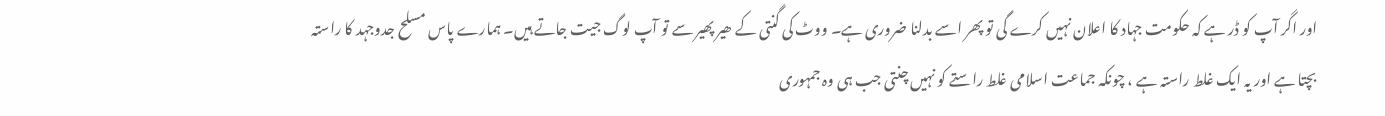اور اگر آپ کو ڈر ہے کہ حکومت جہاد کا اعلان نہیں کرے گی تو پھر اسے بدلنا ضروری ہے۔ ووٹ کی گنتی کے ھیر پھیر سے تو آپ لوگ جیت جاتے ہیں۔ ہمارے پاس مسلح جدوجہد کا راستہ بچتا ہے اور یہ ایک غلط راستہ ہے ، چونکہ جماعت اسلامی غلط راستے کو نہیں چنتی جب ہی وہ جمہوری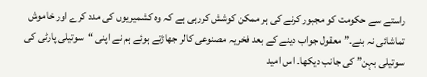راستے سے حکومت کو مجبور کرنے کی ہر ممکن کوشش کررہی ہے کہ وہ کشمیریوں کی مدد کرے اور خاموش تماشائی نہ بنے۔” معقول جواب دینے کے بعد فخریہ مصنوعی کالر جھاڑتے ہوئے ہم نے اپنی “سوتیلی پارٹی کی سوتیلی بہن” کی جانب دیکھا۔ اس امید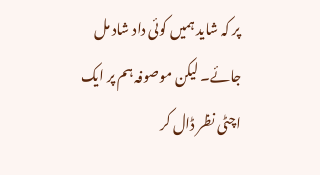پر کہ شاید ہمیں کوئی داد شاد مل جائے۔ لیکن موصوفہ ہم پر ایک اچٹی نظر ڈال کر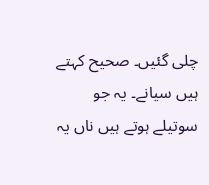چلی گئیں۔ صحیح کہتے ہیں سیانے۔ یہ جو سوتیلے ہوتے ہیں ناں یہ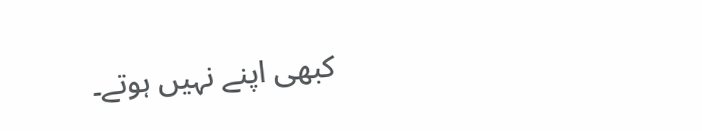کبھی اپنے نہیں ہوتے۔